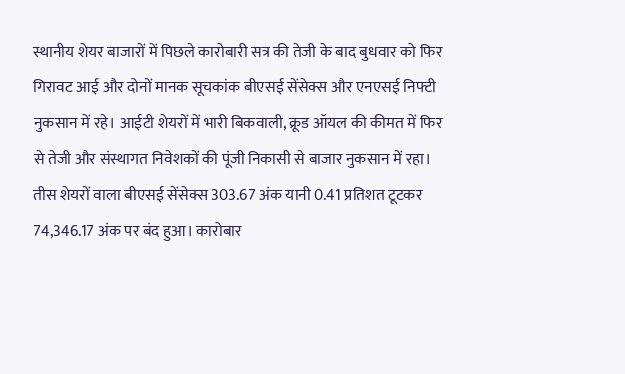स्थानीय शेयर बाजारों में पिछले कारोबारी सत्र की तेजी के बाद बुधवार को फिर गिरावट आई और दोनों मानक सूचकांक बीएसई सेंसेक्स और एनएसई निफ्टी नुकसान में रहे। आईटी शेयरों में भारी बिकवाली, क्रूड ऑयल की कीमत में फिर से तेजी और संस्थागत निवेशकों की पूंजी निकासी से बाजार नुकसान में रहा। तीस शेयरों वाला बीएसई सेंसेक्स 303.67 अंक यानी 0.41 प्रतिशत टूटकर 74,346.17 अंक पर बंद हुआ। कारोबार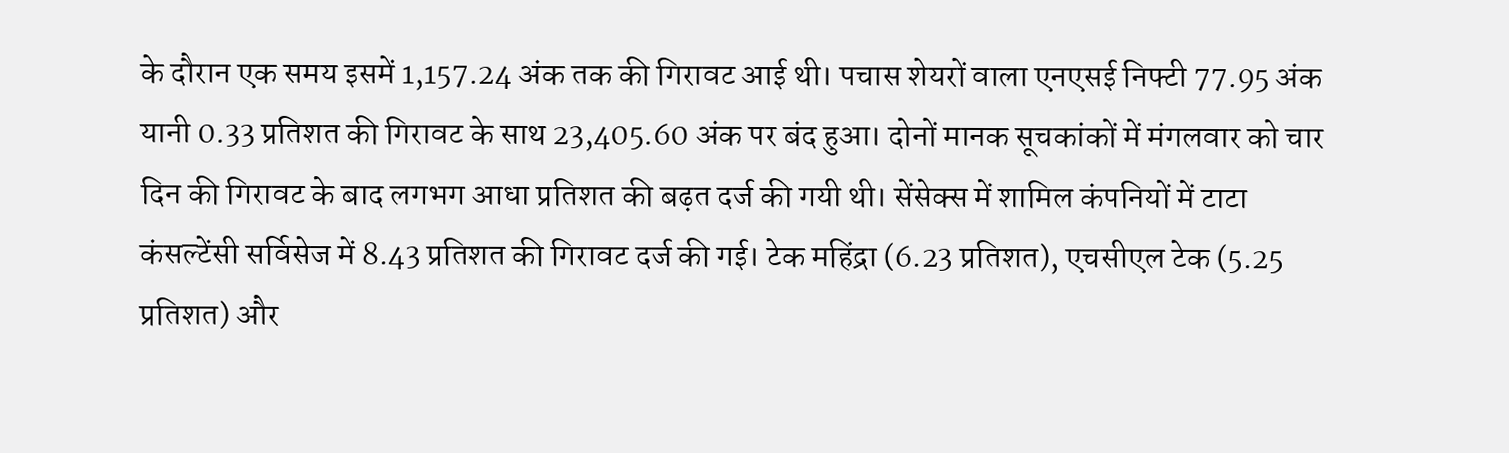के दौरान एक समय इसमें 1,157.24 अंक तक की गिरावट आई थी। पचास शेयरों वाला एनएसई निफ्टी 77.95 अंक यानी 0.33 प्रतिशत की गिरावट के साथ 23,405.60 अंक पर बंद हुआ। दोनों मानक सूचकांकों में मंगलवार को चार दिन की गिरावट के बाद लगभग आधा प्रतिशत की बढ़त दर्ज की गयी थी। सेंसेक्स में शामिल कंपनियों में टाटा कंसल्टेंसी सर्विसेज में 8.43 प्रतिशत की गिरावट दर्ज की गई। टेक महिंद्रा (6.23 प्रतिशत), एचसीएल टेक (5.25 प्रतिशत) और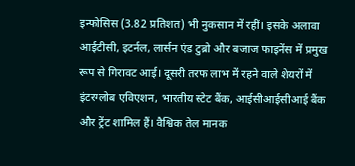इन्फोसिस (3.82 प्रतिशत) भी नुकसान में रहीं। इसके अलावा आईटीसी, इटर्नल, लार्सन एंड टुब्रो और बजाज फाइनेंस में प्रमुख रूप से गिरावट आई। दूसरी तरफ लाभ में रहने वाले शेयरों में इंटरग्लोब एविएशन, भारतीय स्टेट बैंक, आईसीआईसीआई बैंक और ट्रेंट शामिल हैं। वैश्विक तेल मानक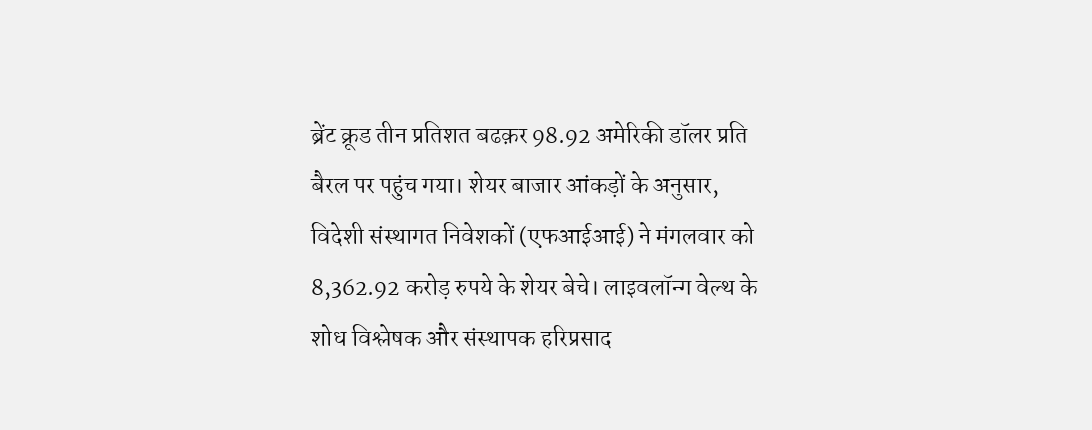ब्रेंट क्रूड तीन प्रतिशत बढक़र 98.92 अमेरिकी डॉलर प्रति बैरल पर पहुंच गया। शेयर बाजार आंकड़ों के अनुसार, विदेशी संस्थागत निवेशकों (एफआईआई) ने मंगलवार को 8,362.92 करोड़ रुपये के शेयर बेचे। लाइवलॉन्ग वेल्थ के शोध विश्लेषक और संस्थापक हरिप्रसाद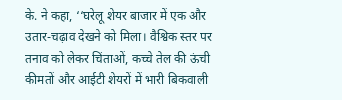के. ने कहा, ‘‘घरेलू शेयर बाजार में एक और उतार-चढ़ाव देखने को मिला। वैश्विक स्तर पर तनाव को लेकर चिंताओं, कच्चे तेल की ऊंची कीमतों और आईटी शेयरों में भारी बिकवाली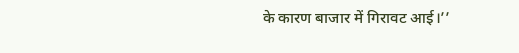के कारण बाजार में गिरावट आई।’’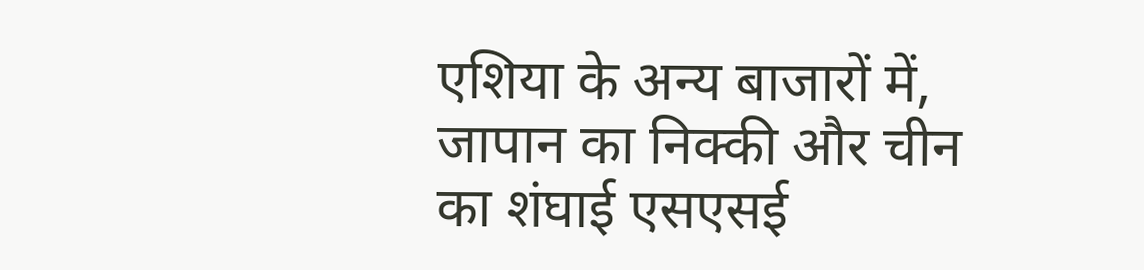एशिया के अन्य बाजारों में, जापान का निक्की और चीन का शंघाई एसएसई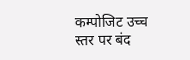कम्पोजिट उच्च स्तर पर बंद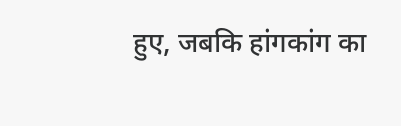हुए, जबकि हांगकांग का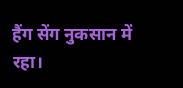हैंग सेंग नुकसान में रहा।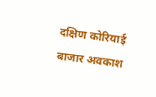दक्षिण कोरियाई बाजार अवकाश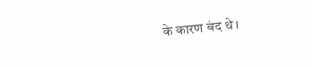के कारण बंद थे।